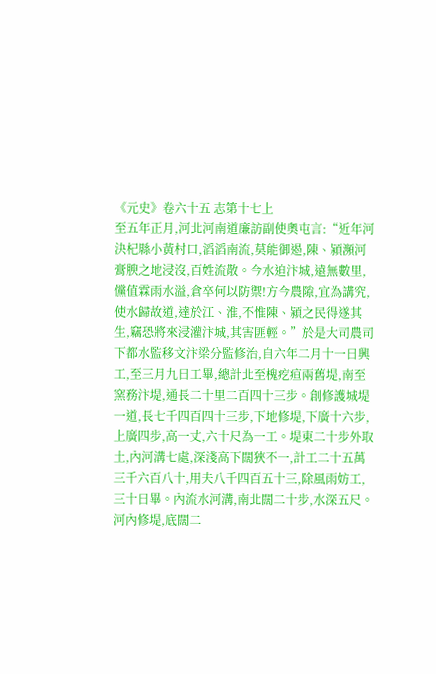《元史》卷六十五 志第十七上
至五年正月,河北河南道廉訪副使奧屯言:“近年河決杞縣小黃村口,滔滔南流,莫能御遏,陳、潁瀕河膏腴之地浸沒,百姓流散。今水迫汴城,遠無數里,儻值霖雨水溢,倉卒何以防禦!方今農隙,宜為講究,使水歸故道,達於江、淮,不惟陳、潁之民得遂其生,竊恐將來浸灌汴城,其害匪輕。”於是大司農司下都水監移文汴梁分監修治,自六年二月十一日興工,至三月九日工畢,總計北至槐疙疸兩舊堤,南至窯務汴堤,通長二十里二百四十三步。創修護城堤一道,長七千四百四十三步,下地修堤,下廣十六步,上廣四步,高一丈,六十尺為一工。堤東二十步外取土,內河溝七處,深淺高下闊狹不一,計工二十五萬三千六百八十,用夫八千四百五十三,除風雨妨工,三十日畢。內流水河溝,南北闊二十步,水深五尺。河內修堤,底闊二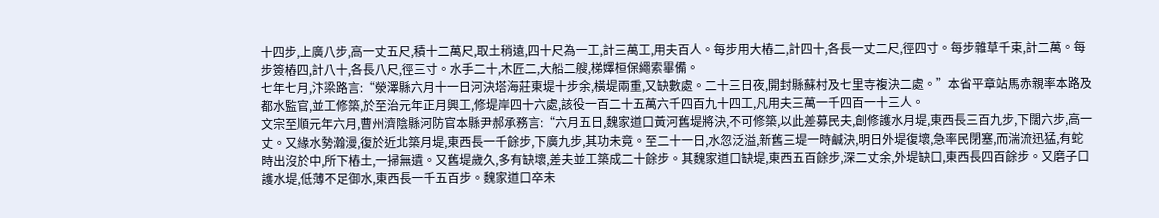十四步,上廣八步,高一丈五尺,積十二萬尺,取土稍遠,四十尺為一工,計三萬工,用夫百人。每步用大樁二,計四十,各長一丈二尺,徑四寸。每步雜草千束,計二萬。每步簽樁四,計八十,各長八尺,徑三寸。水手二十,木匠二,大船二艘,梯嬕桓保繩索畢備。
七年七月,汴梁路言:“滎澤縣六月十一日河決塔海莊東堤十步余,橫堤兩重,又缺數處。二十三日夜,開封縣蘇村及七里寺複決二處。”本省平章站馬赤親率本路及都水監官,並工修築,於至治元年正月興工,修堤岸四十六處,該役一百二十五萬六千四百九十四工,凡用夫三萬一千四百一十三人。
文宗至順元年六月,曹州濟陰縣河防官本縣尹郝承務言:“六月五日,魏家道口黃河舊堤將決,不可修築,以此差募民夫,創修護水月堤,東西長三百九步,下闊六步,高一丈。又緣水勢瀚漫,復於近北築月堤,東西長一千餘步,下廣九步,其功未竟。至二十一日,水忽泛溢,新舊三堤一時鹹決,明日外堤復壞,急率民閉塞,而湍流迅猛,有蛇時出沒於中,所下樁土,一掃無遺。又舊堤歲久,多有缺壞,差夫並工築成二十餘步。其魏家道口缺堤,東西五百餘步,深二丈余,外堤缺口,東西長四百餘步。又磨子口護水堤,低薄不足御水,東西長一千五百步。魏家道口卒未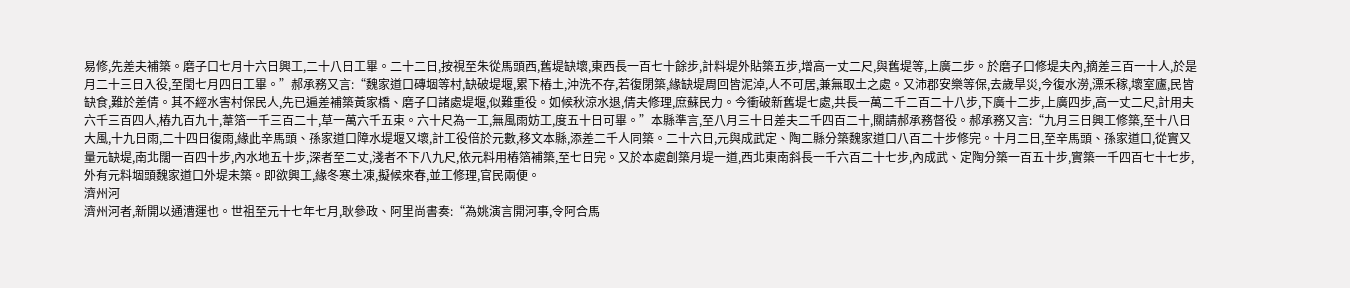易修,先差夫補築。磨子口七月十六日興工,二十八日工畢。二十二日,按視至朱從馬頭西,舊堤缺壞,東西長一百七十餘步,計料堤外貼築五步,增高一丈二尺,與舊堤等,上廣二步。於磨子口修堤夫內,摘差三百一十人,於是月二十三日入役,至閏七月四日工畢。”郝承務又言:“魏家道口磚堌等村,缺破堤堰,累下樁土,沖洗不存,若復閉築,緣缺堤周回皆泥淖,人不可居,兼無取土之處。又沛郡安樂等保,去歲旱災,今復水澇,漂禾稼,壞室廬,民皆缺食,難於差倩。其不經水害村保民人,先已遍差補築黃家橋、磨子口諸處堤堰,似難重役。如候秋涼水退,倩夫修理,庶蘇民力。今衝破新舊堤七處,共長一萬二千二百二十八步,下廣十二步,上廣四步,高一丈二尺,計用夫六千三百四人,樁九百九十,葦箔一千三百二十,草一萬六千五束。六十尺為一工,無風雨妨工,度五十日可畢。”本縣準言,至八月三十日差夫二千四百二十,關請郝承務督役。郝承務又言:“九月三日興工修築,至十八日大風,十九日雨,二十四日復雨,緣此辛馬頭、孫家道口障水堤堰又壞,計工役倍於元數,移文本縣,添差二千人同築。二十六日,元與成武定、陶二縣分築魏家道口八百二十步修完。十月二日,至辛馬頭、孫家道口,從實又量元缺堤,南北闊一百四十步,內水地五十步,深者至二丈,淺者不下八九尺,依元料用樁箔補築,至七日完。又於本處創築月堤一道,西北東南斜長一千六百二十七步,內成武、定陶分築一百五十步,實築一千四百七十七步,外有元料堌頭魏家道口外堤未築。即欲興工,緣冬寒土凍,擬候來春,並工修理,官民兩便。
濟州河
濟州河者,新開以通漕運也。世祖至元十七年七月,耿參政、阿里尚書奏:“為姚演言開河事,令阿合馬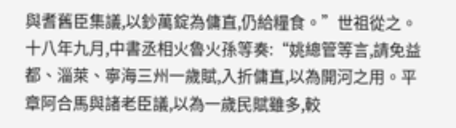與耆舊臣集議,以鈔萬錠為傭直,仍給糧食。”世祖從之。十八年九月,中書丞相火魯火孫等奏:“姚總管等言,請免益都、淄萊、寧海三州一歲賦,入折傭直,以為開河之用。平章阿合馬與諸老臣議,以為一歲民賦雖多,較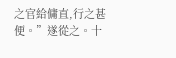之官給傭直,行之甚便。”遂從之。十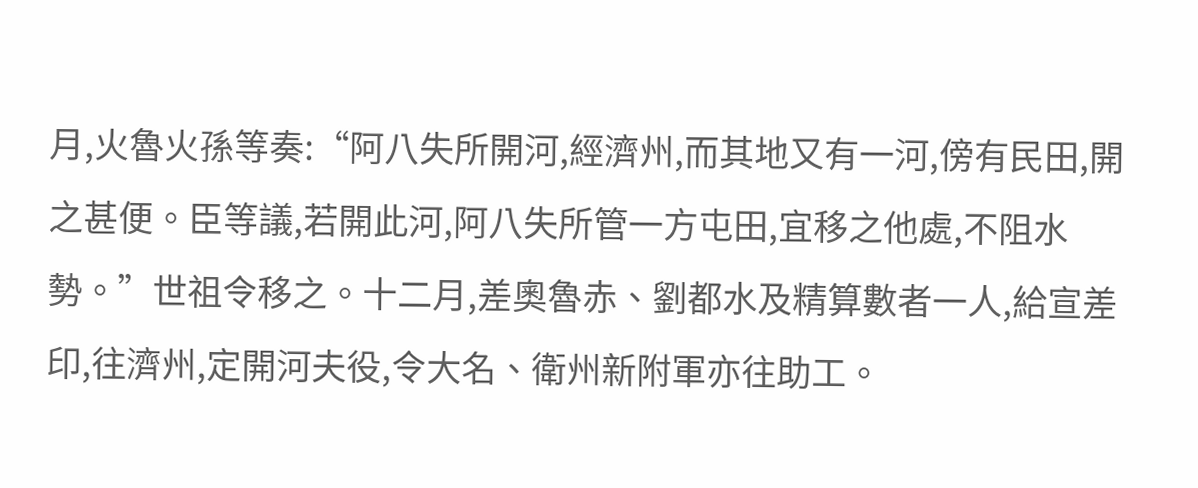月,火魯火孫等奏:“阿八失所開河,經濟州,而其地又有一河,傍有民田,開之甚便。臣等議,若開此河,阿八失所管一方屯田,宜移之他處,不阻水勢。”世祖令移之。十二月,差奧魯赤、劉都水及精算數者一人,給宣差印,往濟州,定開河夫役,令大名、衛州新附軍亦往助工。